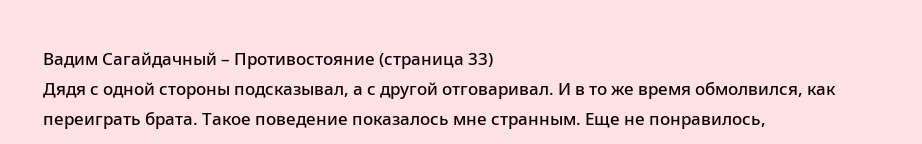Вадим Сагайдачный – Противостояние (страница 33)
Дядя с одной стороны подсказывал, а с другой отговаривал. И в то же время обмолвился, как переиграть брата. Такое поведение показалось мне странным. Еще не понравилось,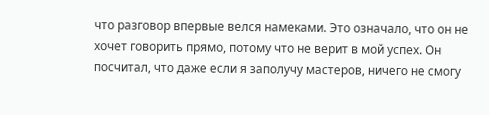что разговор впервые велся намеками. Это означало, что он не хочет говорить прямо, потому что не верит в мой успех. Он посчитал, что даже если я заполучу мастеров, ничего не смогу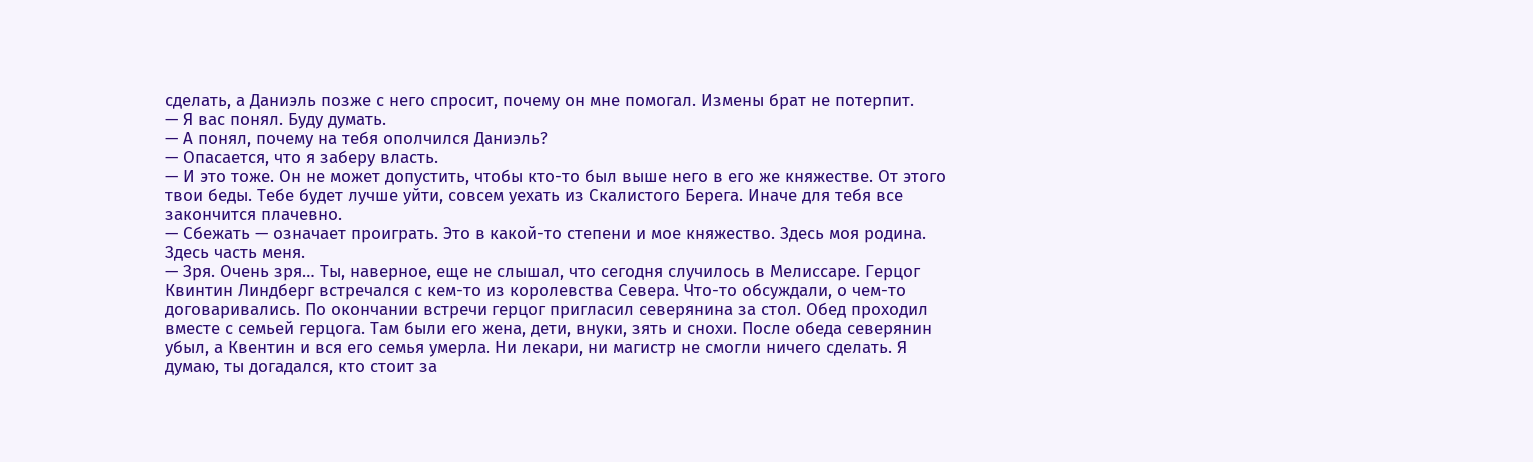сделать, а Даниэль позже с него спросит, почему он мне помогал. Измены брат не потерпит.
— Я вас понял. Буду думать.
— А понял, почему на тебя ополчился Даниэль?
— Опасается, что я заберу власть.
— И это тоже. Он не может допустить, чтобы кто-то был выше него в его же княжестве. От этого твои беды. Тебе будет лучше уйти, совсем уехать из Скалистого Берега. Иначе для тебя все закончится плачевно.
— Сбежать — означает проиграть. Это в какой-то степени и мое княжество. Здесь моя родина. Здесь часть меня.
— Зря. Очень зря… Ты, наверное, еще не слышал, что сегодня случилось в Мелиссаре. Герцог Квинтин Линдберг встречался с кем-то из королевства Севера. Что-то обсуждали, о чем-то договаривались. По окончании встречи герцог пригласил северянина за стол. Обед проходил вместе с семьей герцога. Там были его жена, дети, внуки, зять и снохи. После обеда северянин убыл, а Квентин и вся его семья умерла. Ни лекари, ни магистр не смогли ничего сделать. Я думаю, ты догадался, кто стоит за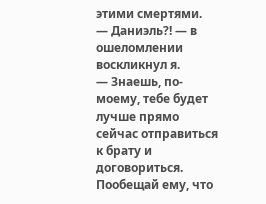этими смертями.
— Даниэль?! — в ошеломлении воскликнул я.
— Знаешь, по-моему, тебе будет лучше прямо сейчас отправиться к брату и договориться. Пообещай ему, что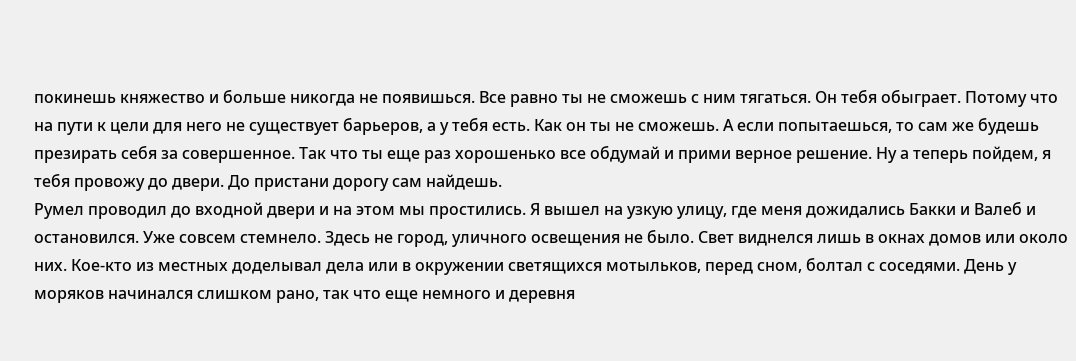покинешь княжество и больше никогда не появишься. Все равно ты не сможешь с ним тягаться. Он тебя обыграет. Потому что на пути к цели для него не существует барьеров, а у тебя есть. Как он ты не сможешь. А если попытаешься, то сам же будешь презирать себя за совершенное. Так что ты еще раз хорошенько все обдумай и прими верное решение. Ну а теперь пойдем, я тебя провожу до двери. До пристани дорогу сам найдешь.
Румел проводил до входной двери и на этом мы простились. Я вышел на узкую улицу, где меня дожидались Бакки и Валеб и остановился. Уже совсем стемнело. Здесь не город, уличного освещения не было. Свет виднелся лишь в окнах домов или около них. Кое-кто из местных доделывал дела или в окружении светящихся мотыльков, перед сном, болтал с соседями. День у моряков начинался слишком рано, так что еще немного и деревня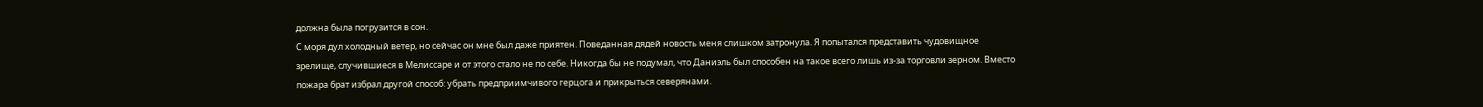должна была погрузится в сон.
С моря дул холодный ветер, но сейчас он мне был даже приятен. Поведанная дядей новость меня слишком затронула. Я попытался представить чудовищное зрелище, случившиеся в Мелиссаре и от этого стало не по себе. Никогда бы не подумал, что Даниэль был способен на такое всего лишь из-за торговли зерном. Вместо пожара брат избрал другой способ: убрать предприимчивого герцога и прикрыться северянами.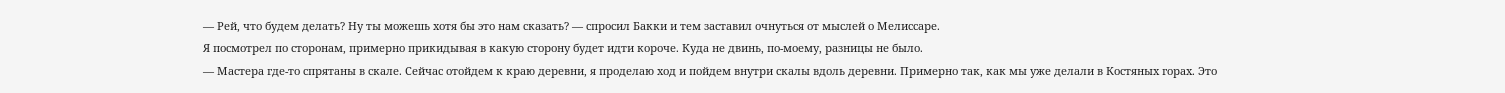— Рей, что будем делать? Ну ты можешь хотя бы это нам сказать? — спросил Бакки и тем заставил очнуться от мыслей о Мелиссаре.
Я посмотрел по сторонам, примерно прикидывая в какую сторону будет идти короче. Куда не двинь, по-моему, разницы не было.
— Мастера где-то спрятаны в скале. Сейчас отойдем к краю деревни, я проделаю ход и пойдем внутри скалы вдоль деревни. Примерно так, как мы уже делали в Костяных горах. Это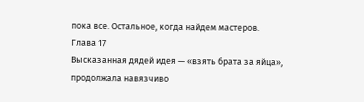пока все. Остальное, когда найдем мастеров.
Глава 17
Высказанная дядей идея — «взять брата за яйца», продолжала навязчиво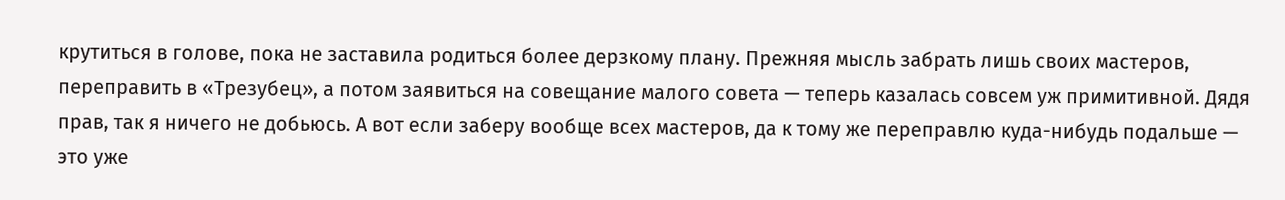крутиться в голове, пока не заставила родиться более дерзкому плану. Прежняя мысль забрать лишь своих мастеров, переправить в «Трезубец», а потом заявиться на совещание малого совета — теперь казалась совсем уж примитивной. Дядя прав, так я ничего не добьюсь. А вот если заберу вообще всех мастеров, да к тому же переправлю куда-нибудь подальше — это уже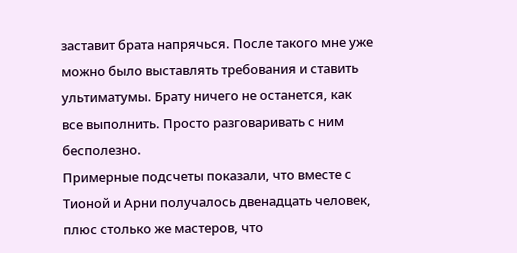заставит брата напрячься. После такого мне уже можно было выставлять требования и ставить ультиматумы. Брату ничего не останется, как все выполнить. Просто разговаривать с ним бесполезно.
Примерные подсчеты показали, что вместе с Тионой и Арни получалось двенадцать человек, плюс столько же мастеров, что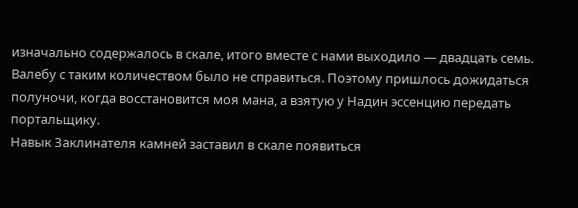изначально содержалось в скале, итого вместе с нами выходило — двадцать семь. Валебу с таким количеством было не справиться. Поэтому пришлось дожидаться полуночи, когда восстановится моя мана, а взятую у Надин эссенцию передать портальщику.
Навык Заклинателя камней заставил в скале появиться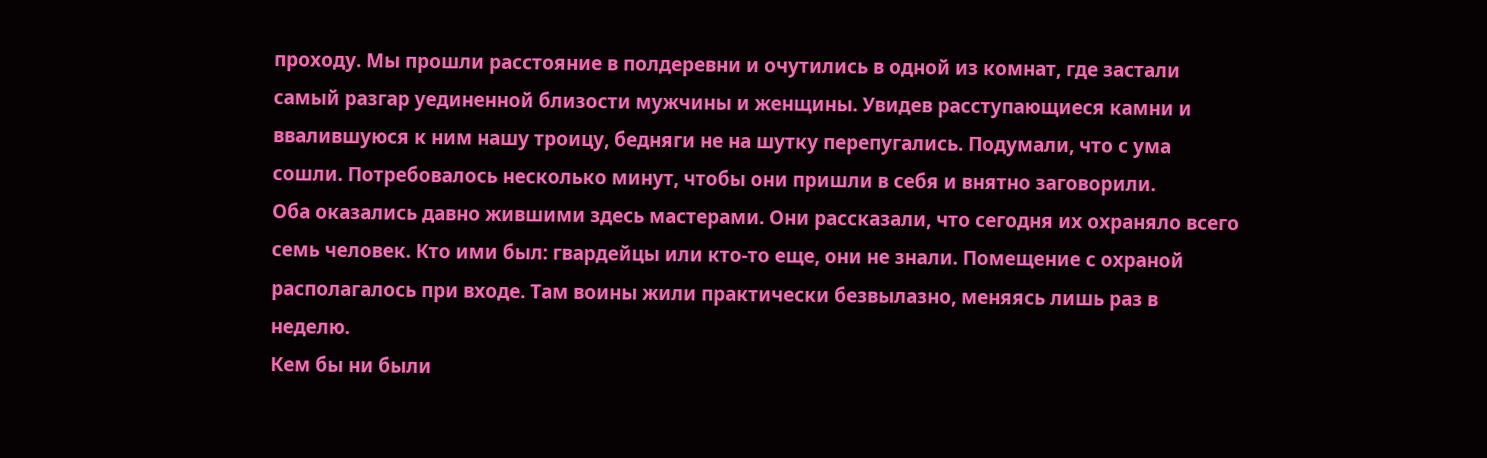проходу. Мы прошли расстояние в полдеревни и очутились в одной из комнат, где застали самый разгар уединенной близости мужчины и женщины. Увидев расступающиеся камни и ввалившуюся к ним нашу троицу, бедняги не на шутку перепугались. Подумали, что с ума сошли. Потребовалось несколько минут, чтобы они пришли в себя и внятно заговорили.
Оба оказались давно жившими здесь мастерами. Они рассказали, что сегодня их охраняло всего семь человек. Кто ими был: гвардейцы или кто-то еще, они не знали. Помещение с охраной располагалось при входе. Там воины жили практически безвылазно, меняясь лишь раз в неделю.
Кем бы ни были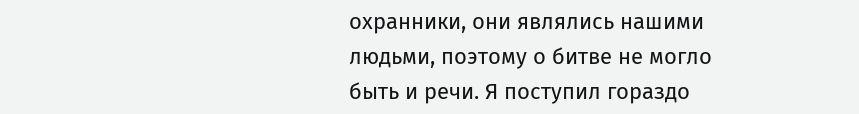охранники, они являлись нашими людьми, поэтому о битве не могло быть и речи. Я поступил гораздо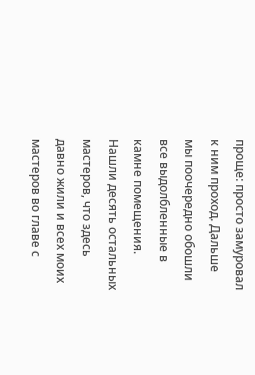проще: просто замуровал к ним проход. Дальше мы поочередно обошли все выдолбленные в камне помещения. Нашли десять остальных мастеров, что здесь давно жили и всех моих мастеров во главе с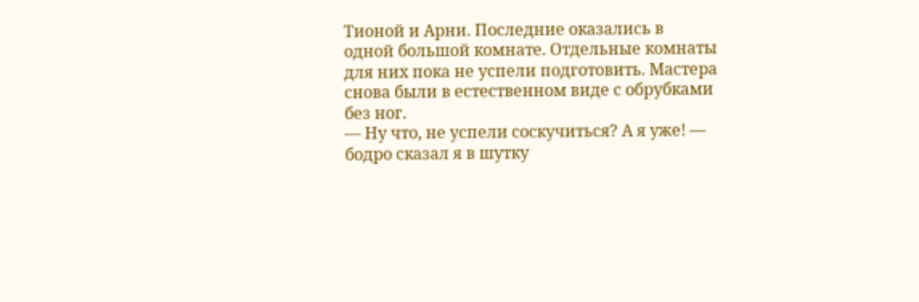Тионой и Арни. Последние оказались в одной большой комнате. Отдельные комнаты для них пока не успели подготовить. Мастера снова были в естественном виде с обрубками без ног.
— Ну что, не успели соскучиться? А я уже! — бодро сказал я в шутку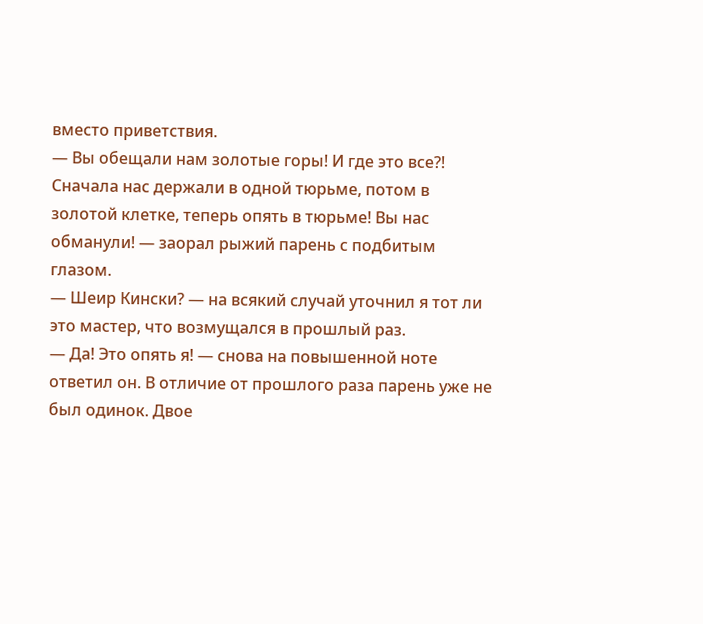вместо приветствия.
— Вы обещали нам золотые горы! И где это все?! Сначала нас держали в одной тюрьме, потом в золотой клетке, теперь опять в тюрьме! Вы нас обманули! — заорал рыжий парень с подбитым глазом.
— Шеир Кински? — на всякий случай уточнил я тот ли это мастер, что возмущался в прошлый раз.
— Да! Это опять я! — снова на повышенной ноте ответил он. В отличие от прошлого раза парень уже не был одинок. Двое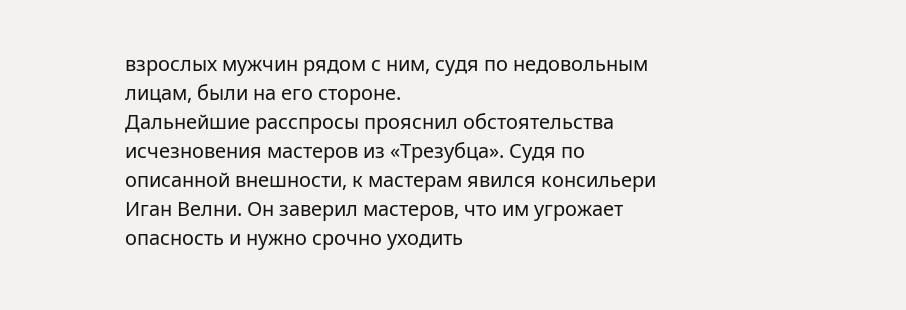взрослых мужчин рядом с ним, судя по недовольным лицам, были на его стороне.
Дальнейшие расспросы прояснил обстоятельства исчезновения мастеров из «Трезубца». Судя по описанной внешности, к мастерам явился консильери Иган Велни. Он заверил мастеров, что им угрожает опасность и нужно срочно уходить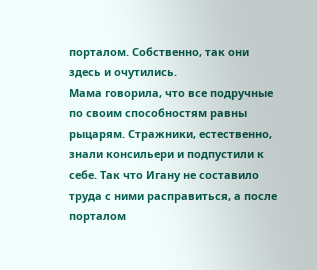порталом. Собственно, так они здесь и очутились.
Мама говорила, что все подручные по своим способностям равны рыцарям. Стражники, естественно, знали консильери и подпустили к себе. Так что Игану не составило труда с ними расправиться, а после порталом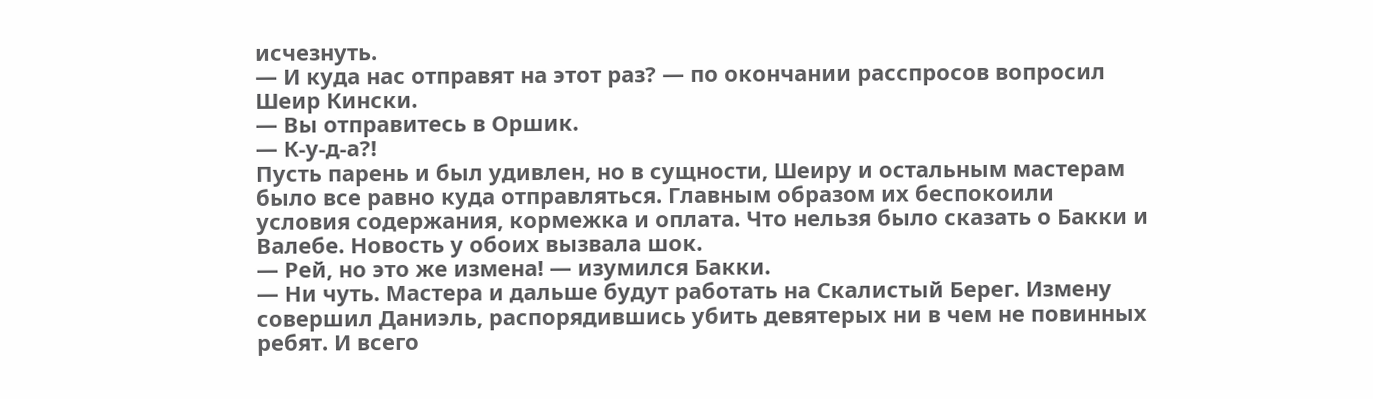исчезнуть.
— И куда нас отправят на этот раз? — по окончании расспросов вопросил Шеир Кински.
— Вы отправитесь в Оршик.
— К-у-д-а?!
Пусть парень и был удивлен, но в сущности, Шеиру и остальным мастерам было все равно куда отправляться. Главным образом их беспокоили условия содержания, кормежка и оплата. Что нельзя было сказать о Бакки и Валебе. Новость у обоих вызвала шок.
— Рей, но это же измена! — изумился Бакки.
— Ни чуть. Мастера и дальше будут работать на Скалистый Берег. Измену совершил Даниэль, распорядившись убить девятерых ни в чем не повинных ребят. И всего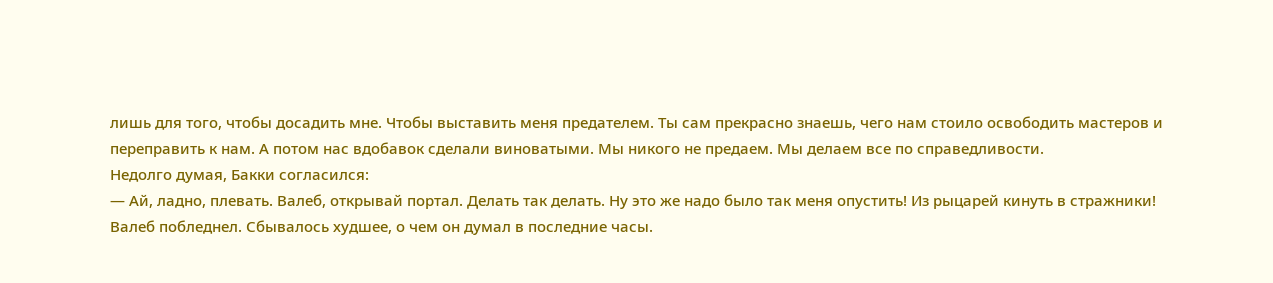лишь для того, чтобы досадить мне. Чтобы выставить меня предателем. Ты сам прекрасно знаешь, чего нам стоило освободить мастеров и переправить к нам. А потом нас вдобавок сделали виноватыми. Мы никого не предаем. Мы делаем все по справедливости.
Недолго думая, Бакки согласился:
— Ай, ладно, плевать. Валеб, открывай портал. Делать так делать. Ну это же надо было так меня опустить! Из рыцарей кинуть в стражники!
Валеб побледнел. Сбывалось худшее, о чем он думал в последние часы.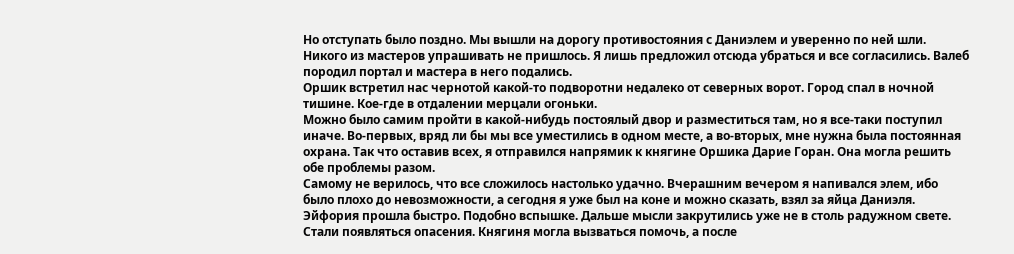Но отступать было поздно. Мы вышли на дорогу противостояния с Даниэлем и уверенно по ней шли.
Никого из мастеров упрашивать не пришлось. Я лишь предложил отсюда убраться и все согласились. Валеб породил портал и мастера в него подались.
Оршик встретил нас чернотой какой-то подворотни недалеко от северных ворот. Город спал в ночной тишине. Кое-где в отдалении мерцали огоньки.
Можно было самим пройти в какой-нибудь постоялый двор и разместиться там, но я все-таки поступил иначе. Во-первых, вряд ли бы мы все уместились в одном месте, а во-вторых, мне нужна была постоянная охрана. Так что оставив всех, я отправился напрямик к княгине Оршика Дарие Горан. Она могла решить обе проблемы разом.
Самому не верилось, что все сложилось настолько удачно. Вчерашним вечером я напивался элем, ибо было плохо до невозможности, а сегодня я уже был на коне и можно сказать, взял за яйца Даниэля.
Эйфория прошла быстро. Подобно вспышке. Дальше мысли закрутились уже не в столь радужном свете. Стали появляться опасения. Княгиня могла вызваться помочь, а после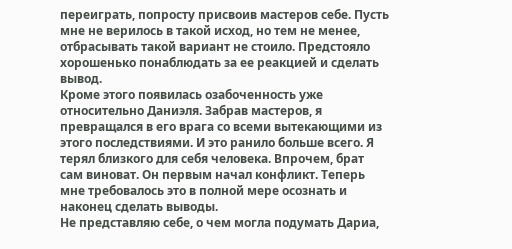переиграть, попросту присвоив мастеров себе. Пусть мне не верилось в такой исход, но тем не менее, отбрасывать такой вариант не стоило. Предстояло хорошенько понаблюдать за ее реакцией и сделать вывод.
Кроме этого появилась озабоченность уже относительно Даниэля. Забрав мастеров, я превращался в его врага со всеми вытекающими из этого последствиями. И это ранило больше всего. Я терял близкого для себя человека. Впрочем, брат сам виноват. Он первым начал конфликт. Теперь мне требовалось это в полной мере осознать и наконец сделать выводы.
Не представляю себе, о чем могла подумать Дариа,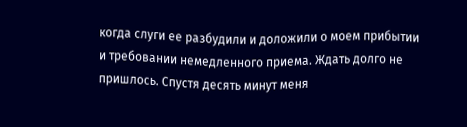когда слуги ее разбудили и доложили о моем прибытии и требовании немедленного приема. Ждать долго не пришлось. Спустя десять минут меня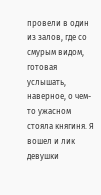провели в один из залов, где со смурым видом, готовая услышать, наверное, о чем-то ужасном стояла княгиня. Я вошел и лик девушки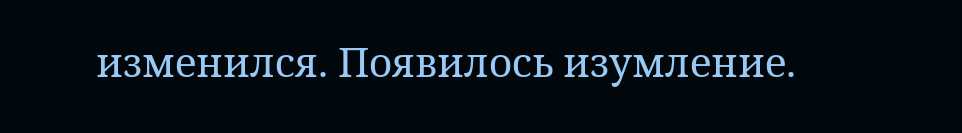изменился. Появилось изумление.